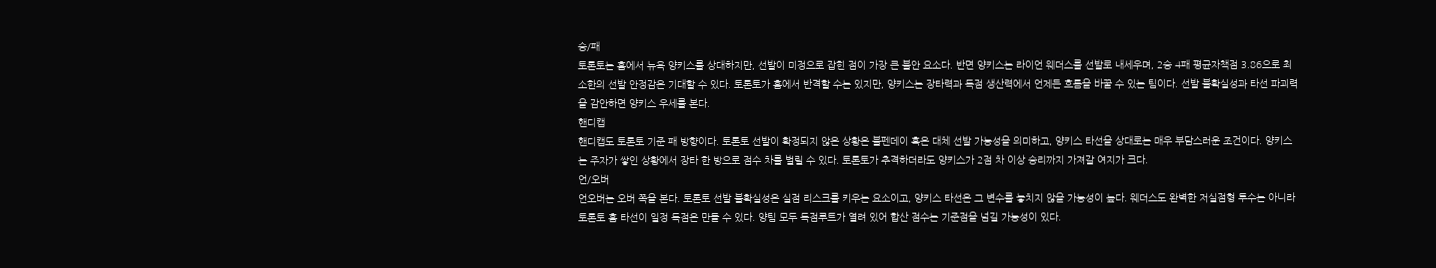승/패
토론토는 홈에서 뉴욕 양키스를 상대하지만, 선발이 미정으로 잡힌 점이 가장 큰 불안 요소다. 반면 양키스는 라이언 웨더스를 선발로 내세우며, 2승 4패 평균자책점 3.86으로 최소한의 선발 안정감은 기대할 수 있다. 토론토가 홈에서 반격할 수는 있지만, 양키스는 장타력과 득점 생산력에서 언제든 흐름을 바꿀 수 있는 팀이다. 선발 불확실성과 타선 파괴력을 감안하면 양키스 우세를 본다.
핸디캡
핸디캡도 토론토 기준 패 방향이다. 토론토 선발이 확정되지 않은 상황은 불펜데이 혹은 대체 선발 가능성을 의미하고, 양키스 타선을 상대로는 매우 부담스러운 조건이다. 양키스는 주자가 쌓인 상황에서 장타 한 방으로 점수 차를 벌릴 수 있다. 토론토가 추격하더라도 양키스가 2점 차 이상 승리까지 가져갈 여지가 크다.
언/오버
언오버는 오버 쪽을 본다. 토론토 선발 불확실성은 실점 리스크를 키우는 요소이고, 양키스 타선은 그 변수를 놓치지 않을 가능성이 높다. 웨더스도 완벽한 저실점형 투수는 아니라 토론토 홈 타선이 일정 득점은 만들 수 있다. 양팀 모두 득점루트가 열려 있어 합산 점수는 기준점을 넘길 가능성이 있다.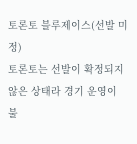토론토 블루제이스(선발 미정)
토론토는 선발이 확정되지 않은 상태라 경기 운영이 불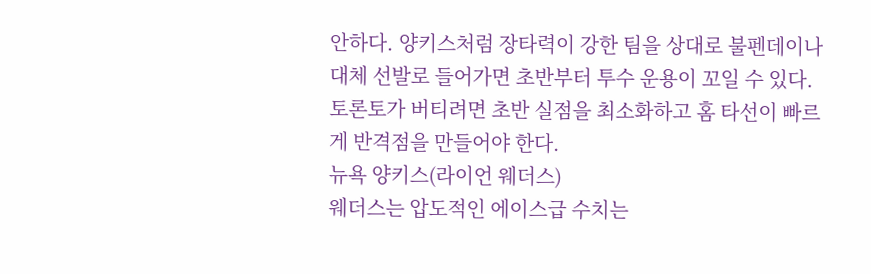안하다. 양키스처럼 장타력이 강한 팀을 상대로 불펜데이나 대체 선발로 들어가면 초반부터 투수 운용이 꼬일 수 있다. 토론토가 버티려면 초반 실점을 최소화하고 홈 타선이 빠르게 반격점을 만들어야 한다.
뉴욕 양키스(라이언 웨더스)
웨더스는 압도적인 에이스급 수치는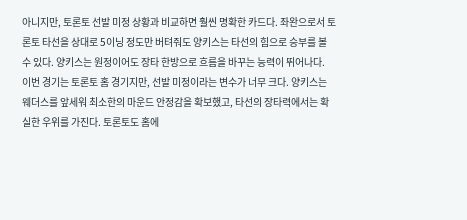아니지만, 토론토 선발 미정 상황과 비교하면 훨씬 명확한 카드다. 좌완으로서 토론토 타선을 상대로 5이닝 정도만 버텨줘도 양키스는 타선의 힘으로 승부를 볼 수 있다. 양키스는 원정이어도 장타 한방으로 흐름을 바꾸는 능력이 뛰어나다.
이번 경기는 토론토 홈 경기지만, 선발 미정이라는 변수가 너무 크다. 양키스는 웨더스를 앞세워 최소한의 마운드 안정감을 확보했고, 타선의 장타력에서는 확실한 우위를 가진다. 토론토도 홈에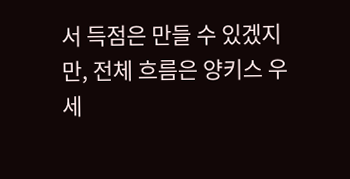서 득점은 만들 수 있겠지만, 전체 흐름은 양키스 우세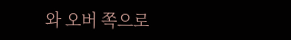와 오버 쪽으로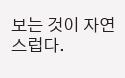보는 것이 자연스럽다.